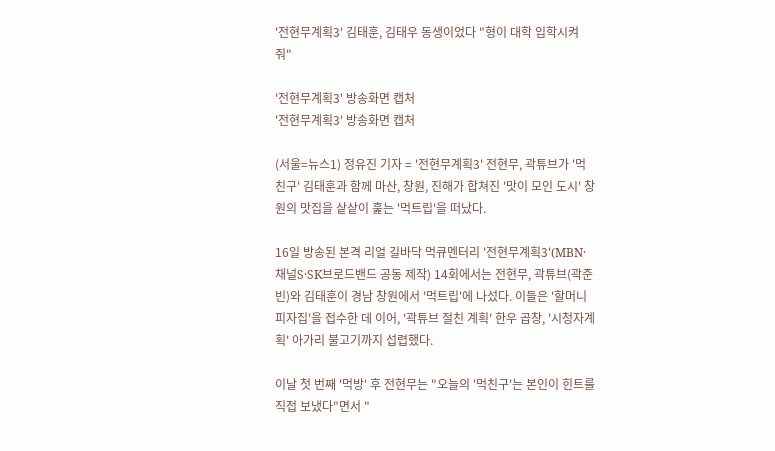'전현무계획3' 김태훈, 김태우 동생이었다 "형이 대학 입학시켜 줘"

'전현무계획3' 방송화면 캡처
'전현무계획3' 방송화면 캡처

(서울=뉴스1) 정유진 기자 = '전현무계획3' 전현무, 곽튜브가 '먹친구' 김태훈과 함께 마산, 창원, 진해가 합쳐진 '맛이 모인 도시' 창원의 맛집을 샅샅이 훑는 '먹트립'을 떠났다.

16일 방송된 본격 리얼 길바닥 먹큐멘터리 '전현무계획3'(MBN·채널S·SK브로드밴드 공동 제작) 14회에서는 전현무, 곽튜브(곽준빈)와 김태훈이 경남 창원에서 '먹트립'에 나섰다. 이들은 '할머니 피자집'을 접수한 데 이어, '곽튜브 절친 계획' 한우 곱창, '시청자계획' 아가리 불고기까지 섭렵했다.

이날 첫 번째 '먹방' 후 전현무는 "오늘의 '먹친구'는 본인이 힌트를 직접 보냈다"면서 "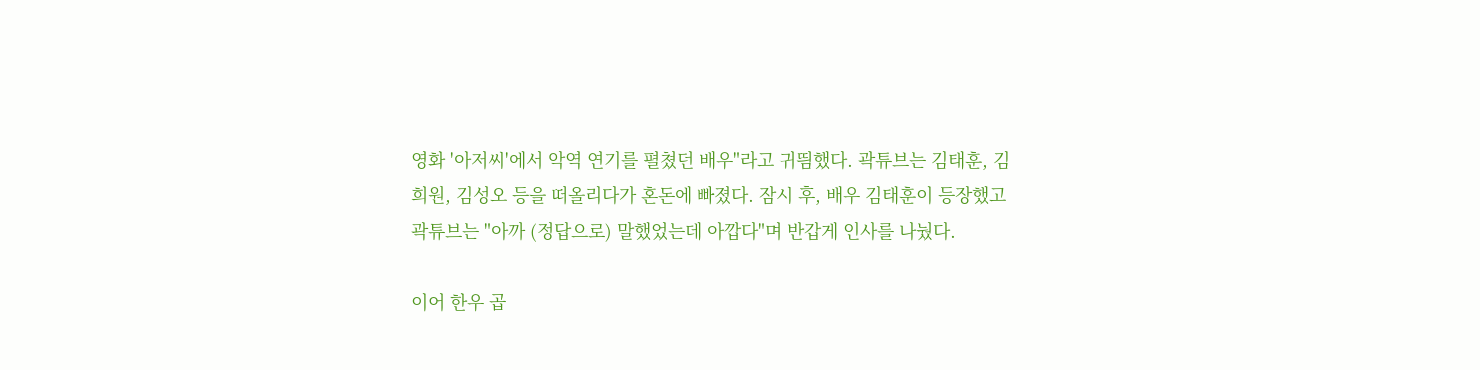영화 '아저씨'에서 악역 연기를 펼쳤던 배우"라고 귀띔했다. 곽튜브는 김태훈, 김희원, 김성오 등을 떠올리다가 혼돈에 빠졌다. 잠시 후, 배우 김태훈이 등장했고 곽튜브는 "아까 (정답으로) 말했었는데 아깝다"며 반갑게 인사를 나눴다.

이어 한우 곱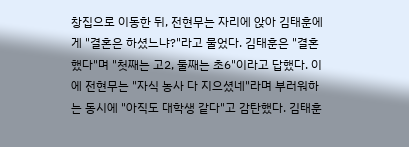창집으로 이동한 뒤, 전현무는 자리에 앉아 김태훈에게 "결혼은 하셨느냐?"라고 물었다. 김태훈은 "결혼했다"며 "첫째는 고2, 둘째는 초6"이라고 답했다. 이에 전현무는 "자식 농사 다 지으셨네"라며 부러워하는 동시에 "아직도 대학생 같다"고 감탄했다. 김태훈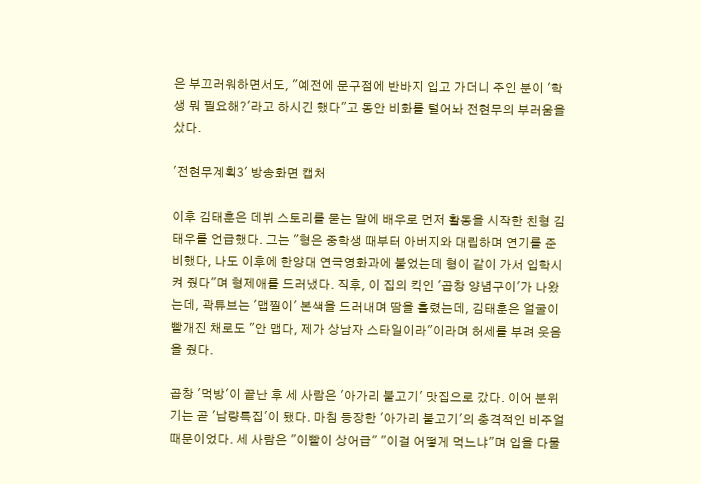은 부끄러워하면서도, "예전에 문구점에 반바지 입고 가더니 주인 분이 '학생 뭐 필요해?'라고 하시긴 했다"고 동안 비화를 털어놔 전현무의 부러움을 샀다.

'전현무계획3' 방송화면 캡처

이후 김태훈은 데뷔 스토리를 묻는 말에 배우로 먼저 활동을 시작한 친형 김태우를 언급했다. 그는 "형은 중학생 때부터 아버지와 대립하며 연기를 준비했다, 나도 이후에 한양대 연극영화과에 붙었는데 형이 같이 가서 입학시켜 줬다"며 형제애를 드러냈다. 직후, 이 집의 킥인 '곱창 양념구이'가 나왔는데, 곽튜브는 '맵찔이' 본색을 드러내며 땀을 흘렸는데, 김태훈은 얼굴이 빨개진 채로도 "안 맵다, 제가 상남자 스타일이라"이라며 허세를 부려 웃음을 줬다.

곱창 '먹방'이 끝난 후 세 사람은 '아가리 불고기' 맛집으로 갔다. 이어 분위기는 곧 '납량특집'이 됐다. 마침 등장한 '아가리 불고기'의 충격적인 비주얼 때문이었다. 세 사람은 "이빨이 상어급" "이걸 어떻게 먹느냐"며 입을 다물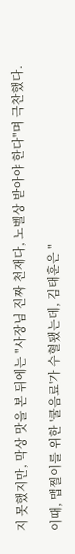지 못했지만, 막상 맛을 본 뒤에는 "사장님 진짜 천재다, 노벨상 받아야 한다"며 극찬했다.

이때, 맵찔이를 위한 '쿨음료'가 수혈됐는데, 김태훈은 "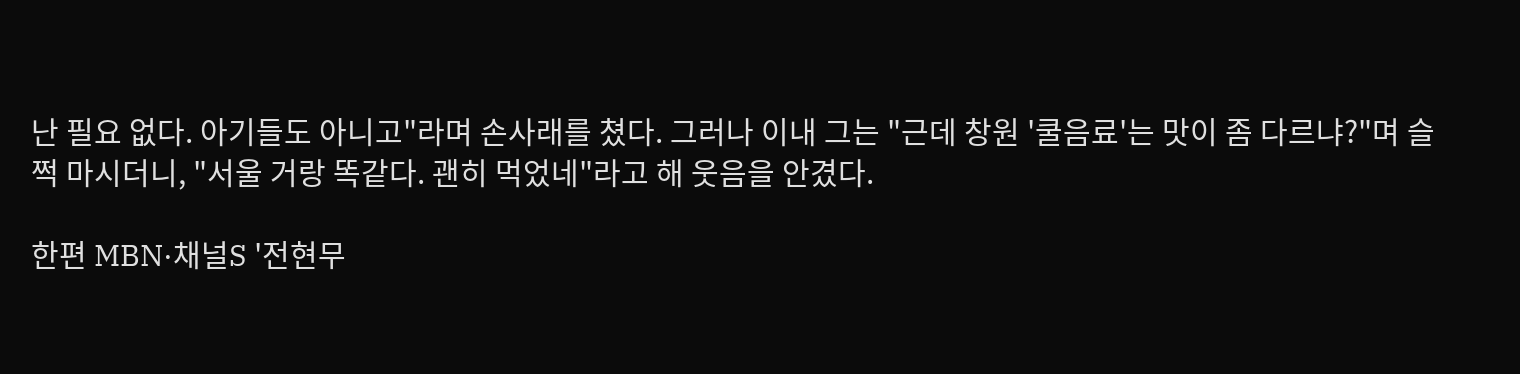난 필요 없다. 아기들도 아니고"라며 손사래를 쳤다. 그러나 이내 그는 "근데 창원 '쿨음료'는 맛이 좀 다르냐?"며 슬쩍 마시더니, "서울 거랑 똑같다. 괜히 먹었네"라고 해 웃음을 안겼다.

한편 MBN·채널S '전현무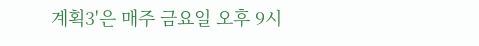계획3'은 매주 금요일 오후 9시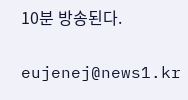10분 방송된다.

eujenej@news1.kr